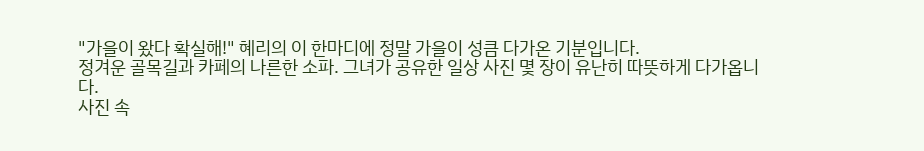"가을이 왔다 확실해!" 혜리의 이 한마디에 정말 가을이 성큼 다가온 기분입니다.
정겨운 골목길과 카페의 나른한 소파. 그녀가 공유한 일상 사진 몇 장이 유난히 따뜻하게 다가옵니다.
사진 속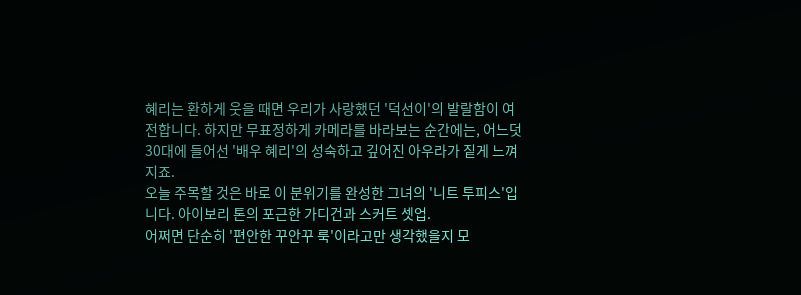혜리는 환하게 웃을 때면 우리가 사랑했던 '덕선이'의 발랄함이 여전합니다. 하지만 무표정하게 카메라를 바라보는 순간에는, 어느덧 30대에 들어선 '배우 혜리'의 성숙하고 깊어진 아우라가 짙게 느껴지죠.
오늘 주목할 것은 바로 이 분위기를 완성한 그녀의 '니트 투피스'입니다. 아이보리 톤의 포근한 가디건과 스커트 셋업.
어쩌면 단순히 '편안한 꾸안꾸 룩'이라고만 생각했을지 모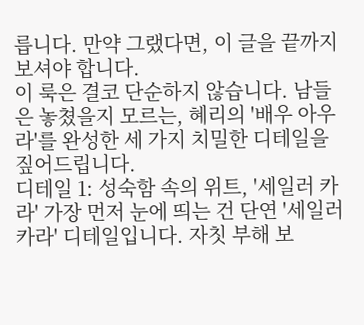릅니다. 만약 그랬다면, 이 글을 끝까지 보셔야 합니다.
이 룩은 결코 단순하지 않습니다. 남들은 놓쳤을지 모르는, 혜리의 '배우 아우라'를 완성한 세 가지 치밀한 디테일을 짚어드립니다.
디테일 1: 성숙함 속의 위트, '세일러 카라' 가장 먼저 눈에 띄는 건 단연 '세일러 카라' 디테일입니다. 자칫 부해 보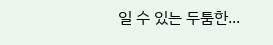일 수 있는 두툼한...